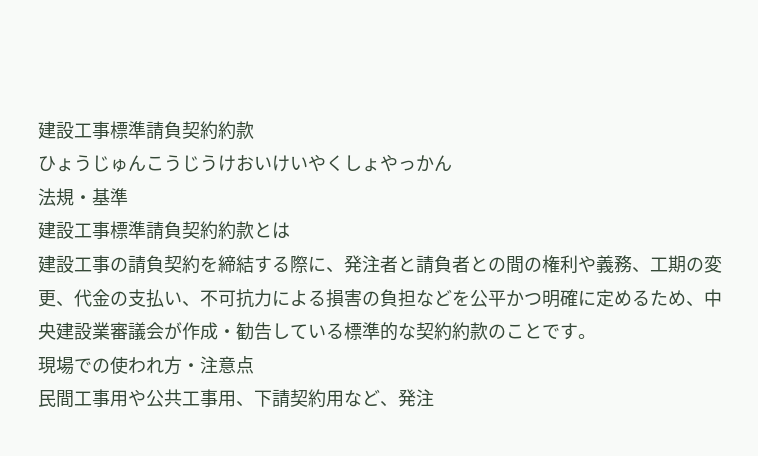建設工事標準請負契約約款
ひょうじゅんこうじうけおいけいやくしょやっかん
法規・基準
建設工事標準請負契約約款とは
建設工事の請負契約を締結する際に、発注者と請負者との間の権利や義務、工期の変更、代金の支払い、不可抗力による損害の負担などを公平かつ明確に定めるため、中央建設業審議会が作成・勧告している標準的な契約約款のことです。
現場での使われ方・注意点
民間工事用や公共工事用、下請契約用など、発注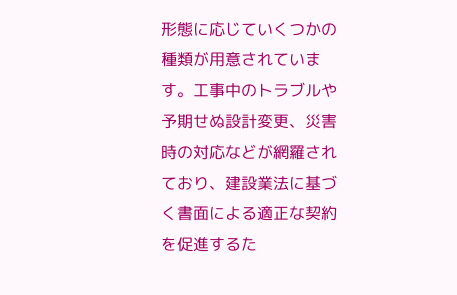形態に応じていくつかの種類が用意されています。工事中のトラブルや予期せぬ設計変更、災害時の対応などが網羅されており、建設業法に基づく書面による適正な契約を促進するた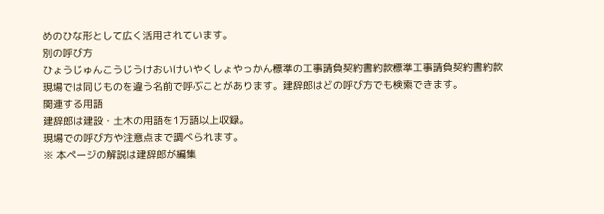めのひな形として広く活用されています。
別の呼び方
ひょうじゅんこうじうけおいけいやくしょやっかん標準の工事請負契約書約款標準工事請負契約書約款
現場では同じものを違う名前で呼ぶことがあります。建辞郎はどの呼び方でも検索できます。
関連する用語
建辞郎は建設・土木の用語を1万語以上収録。
現場での呼び方や注意点まで調べられます。
※ 本ページの解説は建辞郎が編集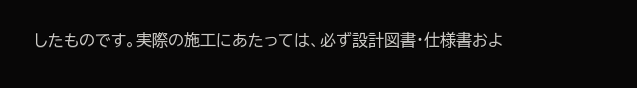したものです。実際の施工にあたっては、必ず設計図書・仕様書およ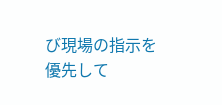び現場の指示を優先して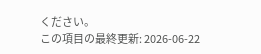ください。
この項目の最終更新: 2026-06-22